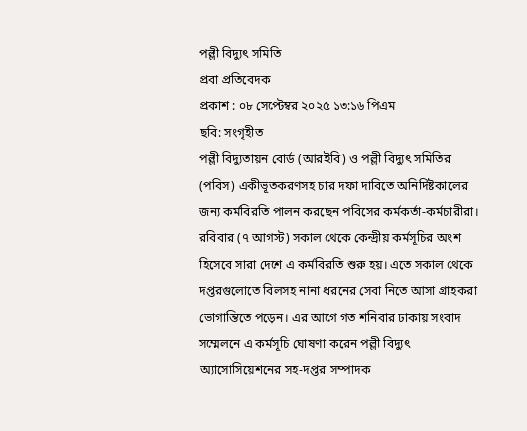পল্লী বিদ্যুৎ সমিতি
প্রবা প্রতিবেদক
প্রকাশ : ০৮ সেপ্টেম্বর ২০২৫ ১৩:১৬ পিএম
ছবি: সংগৃহীত
পল্লী বিদ্যুতায়ন বোর্ড (আরইবি) ও পল্লী বিদ্যুৎ সমিতির (পবিস) একীভূতকরণসহ চার দফা দাবিতে অনির্দিষ্টকালের জন্য কর্মবিরতি পালন করছেন পবিসের কর্মকর্তা-কর্মচারীরা। রবিবার (৭ আগস্ট) সকাল থেকে কেন্দ্রীয় কর্মসূচির অংশ হিসেবে সারা দেশে এ কর্মবিরতি শুরু হয়। এতে সকাল থেকে দপ্তরগুলোতে বিলসহ নানা ধরনের সেবা নিতে আসা গ্রাহকরা ভোগান্তিতে পড়েন। এর আগে গত শনিবার ঢাকায় সংবাদ সম্মেলনে এ কর্মসূচি ঘোষণা করেন পল্লী বিদ্যুৎ অ্যাসোসিয়েশনের সহ-দপ্তর সম্পাদক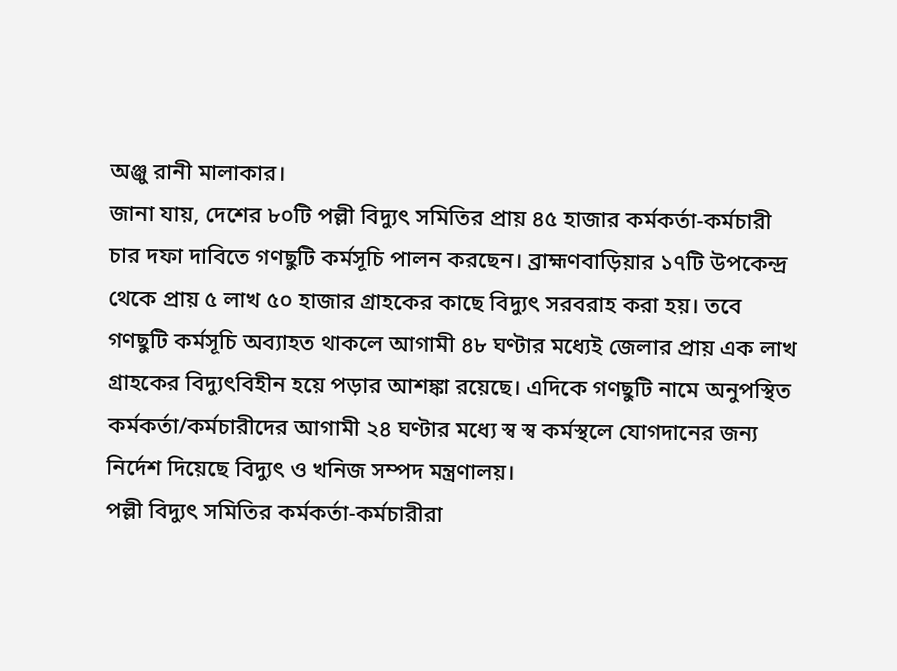অঞ্জু রানী মালাকার।
জানা যায়, দেশের ৮০টি পল্লী বিদ্যুৎ সমিতির প্রায় ৪৫ হাজার কর্মকর্তা-কর্মচারী চার দফা দাবিতে গণছুটি কর্মসূচি পালন করছেন। ব্রাহ্মণবাড়িয়ার ১৭টি উপকেন্দ্র থেকে প্রায় ৫ লাখ ৫০ হাজার গ্রাহকের কাছে বিদ্যুৎ সরবরাহ করা হয়। তবে গণছুটি কর্মসূচি অব্যাহত থাকলে আগামী ৪৮ ঘণ্টার মধ্যেই জেলার প্রায় এক লাখ গ্রাহকের বিদ্যুৎবিহীন হয়ে পড়ার আশঙ্কা রয়েছে। এদিকে গণছুটি নামে অনুপস্থিত কর্মকর্তা/কর্মচারীদের আগামী ২৪ ঘণ্টার মধ্যে স্ব স্ব কর্মস্থলে যোগদানের জন্য নির্দেশ দিয়েছে বিদ্যুৎ ও খনিজ সম্পদ মন্ত্রণালয়।
পল্লী বিদ্যুৎ সমিতির কর্মকর্তা-কর্মচারীরা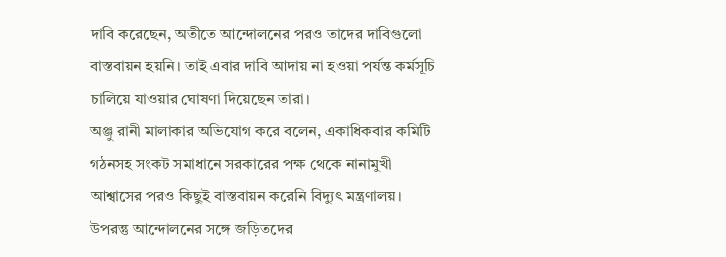দাবি করেছেন, অতীতে আন্দোলনের পরও তাদের দাবিগুলো বাস্তবায়ন হয়নি। তাই এবার দাবি আদায় না হওয়া পর্যন্ত কর্মসূচি চালিয়ে যাওয়ার ঘোষণা দিয়েছেন তারা।
অঞ্জু রানী মালাকার অভিযোগ করে বলেন, একাধিকবার কমিটি গঠনসহ সংকট সমাধানে সরকারের পক্ষ থেকে নানামুখী আশ্বাসের পরও কিছুই বাস্তবায়ন করেনি বিদ্যুৎ মন্ত্রণালয়। উপরন্তু আন্দোলনের সঙ্গে জড়িতদের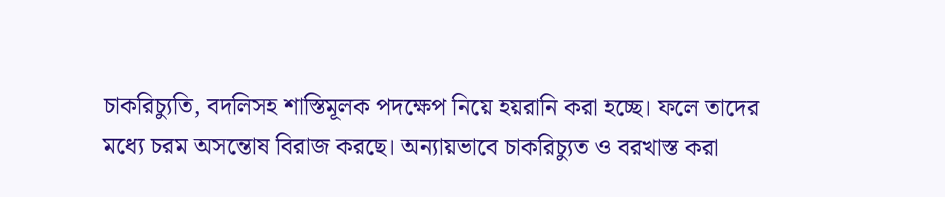চাকরিচ্যুতি, বদলিসহ শাস্তিমূলক পদক্ষেপ নিয়ে হয়রানি করা হচ্ছে। ফলে তাদের মধ্যে চরম অসন্তোষ বিরাজ করছে। অন্যায়ভাবে চাকরিচ্যুত ও বরখাস্ত করা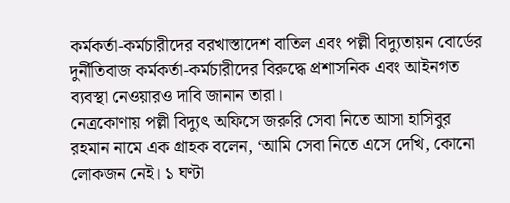কর্মকর্তা-কর্মচারীদের বরখাস্তাদেশ বাতিল এবং পল্লী বিদ্যুতায়ন বোর্ডের দুর্নীতিবাজ কর্মকর্তা-কর্মচারীদের বিরুদ্ধে প্রশাসনিক এবং আইনগত ব্যবস্থা নেওয়ারও দাবি জানান তারা।
নেত্রকোণায় পল্লী বিদ্যুৎ অফিসে জরুরি সেবা নিতে আসা হাসিবুর রহমান নামে এক গ্রাহক বলেন, ‘আমি সেবা নিতে এসে দেখি, কোনো লোকজন নেই। ১ ঘণ্টা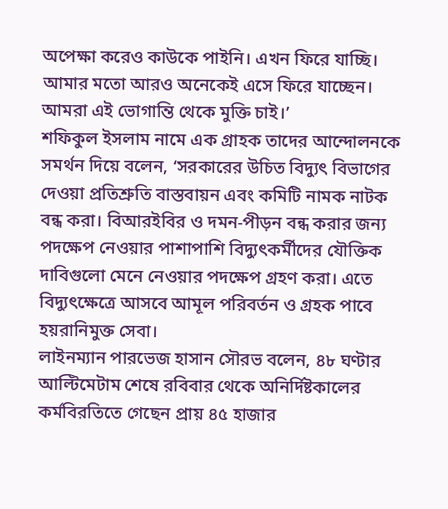অপেক্ষা করেও কাউকে পাইনি। এখন ফিরে যাচ্ছি। আমার মতো আরও অনেকেই এসে ফিরে যাচ্ছেন। আমরা এই ভোগান্তি থেকে মুক্তি চাই।’
শফিকুল ইসলাম নামে এক গ্রাহক তাদের আন্দোলনকে সমর্থন দিয়ে বলেন, ‘সরকারের উচিত বিদ্যুৎ বিভাগের দেওয়া প্রতিশ্রুতি বাস্তবায়ন এবং কমিটি নামক নাটক বন্ধ করা। বিআরইবির ও দমন-পীড়ন বন্ধ করার জন্য পদক্ষেপ নেওয়ার পাশাপাশি বিদ্যুৎকর্মীদের যৌক্তিক দাবিগুলো মেনে নেওয়ার পদক্ষেপ গ্রহণ করা। এতে বিদ্যুৎক্ষেত্রে আসবে আমূল পরিবর্তন ও গ্রহক পাবে হয়রানিমুক্ত সেবা।
লাইনম্যান পারভেজ হাসান সৌরভ বলেন, ৪৮ ঘণ্টার আল্টিমেটাম শেষে রবিবার থেকে অনির্দিষ্টকালের কর্মবিরতিতে গেছেন প্রায় ৪৫ হাজার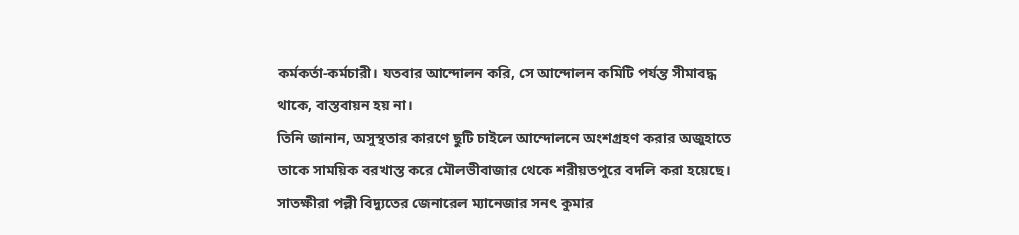কর্মকর্তা-কর্মচারী। যতবার আন্দোলন করি, সে আন্দোলন কমিটি পর্যন্ত সীমাবদ্ধ থাকে, বাস্তবায়ন হয় না।
তিনি জানান, অসুস্থতার কারণে ছুটি চাইলে আন্দোলনে অংশগ্রহণ করার অজুহাতে তাকে সাময়িক বরখাস্ত করে মৌলভীবাজার থেকে শরীয়তপুরে বদলি করা হয়েছে।
সাতক্ষীরা পল্লী বিদ্যুতের জেনারেল ম্যানেজার সনৎ কুমার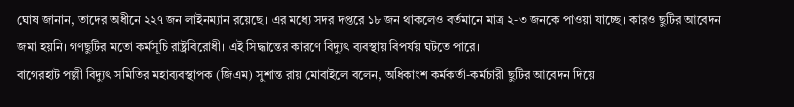ঘোষ জানান, তাদের অধীনে ২২৭ জন লাইনম্যান রয়েছে। এর মধ্যে সদর দপ্তরে ১৮ জন থাকলেও বর্তমানে মাত্র ২-৩ জনকে পাওয়া যাচ্ছে। কারও ছুটির আবেদন জমা হয়নি। গণছুটির মতো কর্মসূচি রাষ্ট্রবিরোধী। এই সিদ্ধান্তের কারণে বিদ্যুৎ ব্যবস্থায় বিপর্যয় ঘটতে পারে।
বাগেরহাট পল্লী বিদ্যুৎ সমিতির মহাব্যবস্থাপক (জিএম) সুশান্ত রায় মোবাইলে বলেন, অধিকাংশ কর্মকর্তা-কর্মচারী ছুটির আবেদন দিয়ে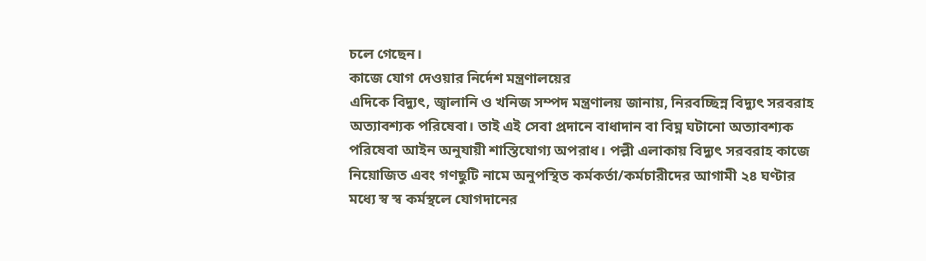চলে গেছেন।
কাজে যোগ দেওয়ার নির্দেশ মন্ত্রণালয়ের
এদিকে বিদ্যুৎ, জ্বালানি ও খনিজ সম্পদ মন্ত্রণালয় জানায়, নিরবচ্ছিন্ন বিদ্যুৎ সরবরাহ অত্যাবশ্যক পরিষেবা। তাই এই সেবা প্রদানে বাধাদান বা বিঘ্ন ঘটানো অত্যাবশ্যক পরিষেবা আইন অনুযায়ী শাস্তিযোগ্য অপরাধ। পল্লী এলাকায় বিদ্যুৎ সরবরাহ কাজে নিয়োজিত এবং গণছুটি নামে অনুপস্থিত কর্মকর্তা/কর্মচারীদের আগামী ২৪ ঘণ্টার মধ্যে স্ব স্ব কর্মস্থলে যোগদানের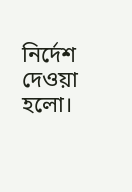নির্দেশ দেওয়া হলো।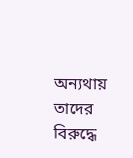অন্যথায় তাদের বিরুদ্ধে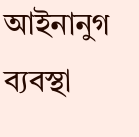আইনানুগ ব্যবস্থা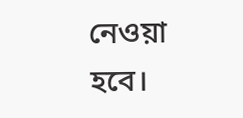নেওয়া হবে।